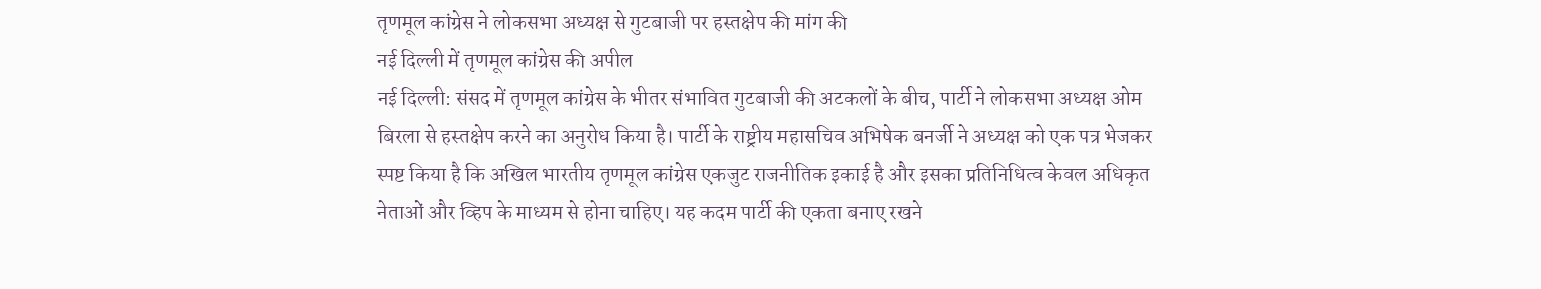तृणमूल कांग्रेस ने लोकसभा अध्यक्ष से गुटबाजी पर हस्तक्षेप की मांग की
नई दिल्ली में तृणमूल कांग्रेस की अपील
नई दिल्ली: संसद में तृणमूल कांग्रेस के भीतर संभावित गुटबाजी की अटकलों के बीच, पार्टी ने लोकसभा अध्यक्ष ओम बिरला से हस्तक्षेप करने का अनुरोध किया है। पार्टी के राष्ट्रीय महासचिव अभिषेक बनर्जी ने अध्यक्ष को एक पत्र भेजकर स्पष्ट किया है कि अखिल भारतीय तृणमूल कांग्रेस एकजुट राजनीतिक इकाई है और इसका प्रतिनिधित्व केवल अधिकृत नेताओं और व्हिप के माध्यम से होना चाहिए। यह कदम पार्टी की एकता बनाए रखने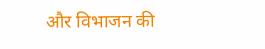और विभाजन की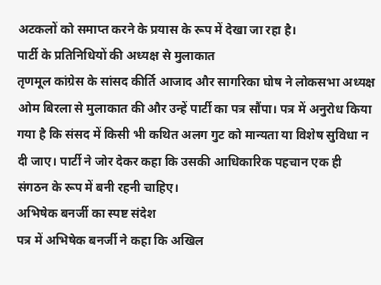अटकलों को समाप्त करने के प्रयास के रूप में देखा जा रहा है।
पार्टी के प्रतिनिधियों की अध्यक्ष से मुलाकात
तृणमूल कांग्रेस के सांसद कीर्ति आजाद और सागरिका घोष ने लोकसभा अध्यक्ष ओम बिरला से मुलाकात की और उन्हें पार्टी का पत्र सौंपा। पत्र में अनुरोध किया गया है कि संसद में किसी भी कथित अलग गुट को मान्यता या विशेष सुविधा न दी जाए। पार्टी ने जोर देकर कहा कि उसकी आधिकारिक पहचान एक ही संगठन के रूप में बनी रहनी चाहिए।
अभिषेक बनर्जी का स्पष्ट संदेश
पत्र में अभिषेक बनर्जी ने कहा कि अखिल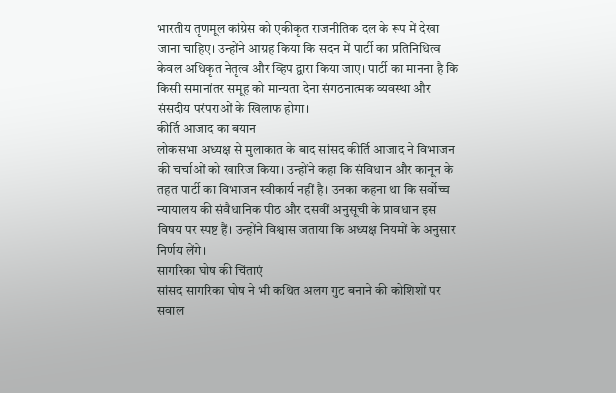भारतीय तृणमूल कांग्रेस को एकीकृत राजनीतिक दल के रूप में देखा जाना चाहिए। उन्होंने आग्रह किया कि सदन में पार्टी का प्रतिनिधित्व केवल अधिकृत नेतृत्व और व्हिप द्वारा किया जाए। पार्टी का मानना है कि किसी समानांतर समूह को मान्यता देना संगठनात्मक व्यवस्था और संसदीय परंपराओं के खिलाफ होगा।
कीर्ति आजाद का बयान
लोकसभा अध्यक्ष से मुलाकात के बाद सांसद कीर्ति आजाद ने विभाजन की चर्चाओं को खारिज किया। उन्होंने कहा कि संविधान और कानून के तहत पार्टी का विभाजन स्वीकार्य नहीं है। उनका कहना था कि सर्वोच्च न्यायालय की संवैधानिक पीठ और दसवीं अनुसूची के प्रावधान इस विषय पर स्पष्ट हैं। उन्होंने विश्वास जताया कि अध्यक्ष नियमों के अनुसार निर्णय लेंगे।
सागरिका घोष की चिंताएं
सांसद सागरिका घोष ने भी कथित अलग गुट बनाने की कोशिशों पर सवाल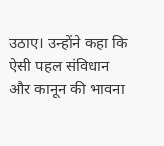उठाए। उन्होंने कहा कि ऐसी पहल संविधान और कानून की भावना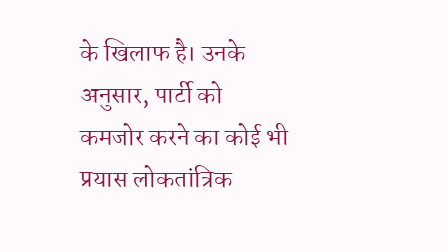के खिलाफ है। उनके अनुसार, पार्टी को कमजोर करने का कोई भी प्रयास लोकतांत्रिक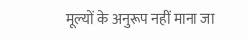मूल्यों के अनुरूप नहीं माना जा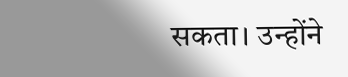सकता। उन्होंने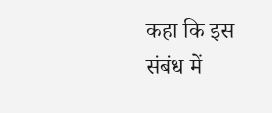कहा कि इस संबंध में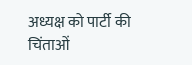अध्यक्ष को पार्टी की चिंताओं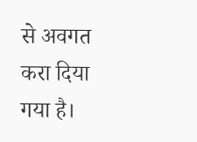से अवगत करा दिया गया है।